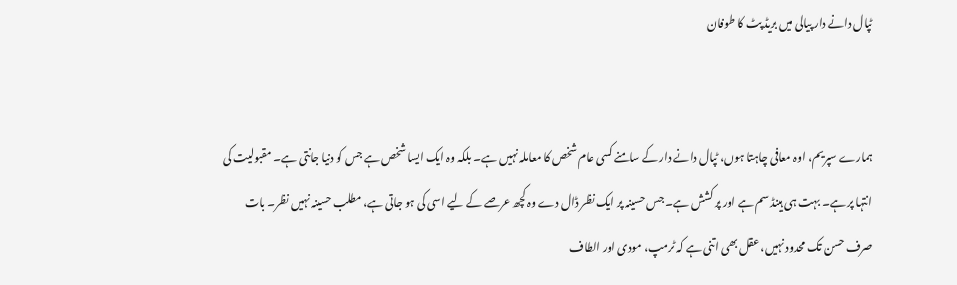ٹپال دانے دار پیالی میں بریڈ پٹ کا طوفان


ہمارے سپریم، اوہ معافی چاہتا ہوں، ٹپال دانے دار کے سامنے کسی عام شخص کا معاملہ نہیں ہے۔ بلکہ وہ ایک ایسا شخص ہے جس کو دنیا جانتی ہے۔ مقبولیت کی انتہا پر ہے۔ بہت ہی ہینڈ سم ہے اور پر کشش ہے۔ جس حسینہ پر ایک نظر ڈال دے وہ کچھ عرصے کے لیے اسی کی ہو جاتی ہے، مطلب حسینہ نہیں نظر۔ بات صرف حسن تک محدود نہیں، عقل بھی اتنی ہے کہ ٹرمپ، مودی اور الطاف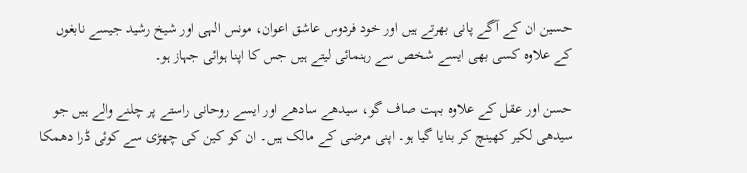حسین ان کے آگے پانی بھرتے ہیں اور خود فردوس عاشق اعوان، مونس الہی اور شیخ رشید جیسے نابغوں کے علاوہ کسی بھی ایسے شخص سے رہنمائی لیتے ہیں جس کا اپنا ہوائی جہاز ہو۔

حسن اور عقل کے علاوہ بہت صاف گو، سیدھے سادھے اور ایسے روحانی راستے پر چلنے والے ہیں جو سیدھی لکیر کھینچ کر بنایا گیا ہو۔ اپنی مرضی کے مالک ہیں۔ ان کو کین کی چھڑی سے کوئی ڈرا دھمکا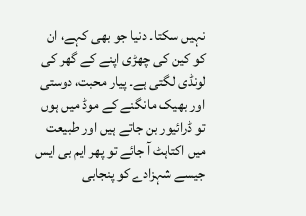نہیں سکتا۔ دنیا جو بھی کہے، ان کو کین کی چھڑی اپنے کے گھر کی لونڈی لگتی ہے۔ پیار محبت، دوستی اور بھیک مانگنے کے موڈ میں ہوں تو ڈرائیور بن جاتے ہیں اور طبیعت میں اکتاہٹ آ جائے تو پھر ایم بی ایس جیسے شہزادے کو پنجابی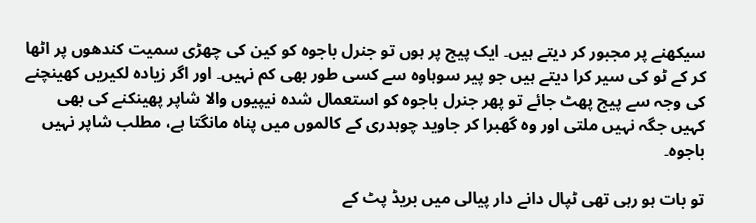سیکھنے پر مجبور کر دیتے ہیں۔ ایک پیج پر ہوں تو جنرل باجوہ کو کین کی چھڑی سمیت کندھوں پر اٹھا کر کے ٹو کی سیر کرا دیتے ہیں جو پیر سوہاوہ سے کسی طور بھی کم نہیں۔ اور اگر زیادہ لکیریں کھینچنے کی وجہ سے پیج پھٹ جائے تو پھر جنرل باجوہ کو استعمال شدہ نیپیوں والا شاپر پھینکنے کی بھی کہیں جگہ نہیں ملتی اور وہ گھبرا کر جاوید چوہدری کے کالموں میں پناہ مانگتا ہے، مطلب شاپر نہیں باجوہ۔

تو بات ہو رہی تھی ٹپال دانے دار پیالی میں بریڈ پٹ کے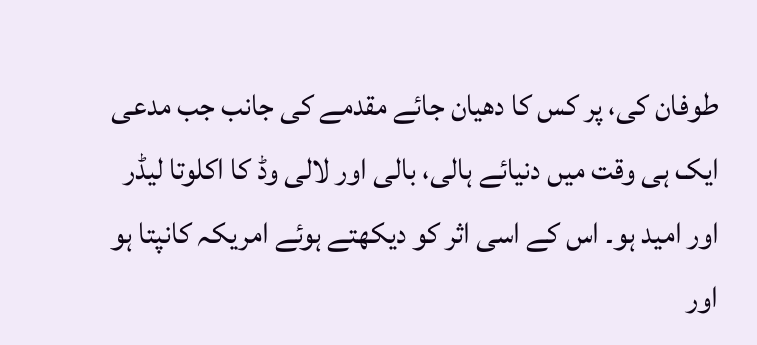طوفان کی، پر کس کا دھیان جائے مقدمے کی جانب جب مدعی ایک ہی وقت میں دنیائے ہالی، بالی اور لالی وڈ کا اکلوتا لیڈر اور امید ہو۔ اس کے اسی اثر کو دیکھتے ہوئے امریکہ کانپتا ہو اور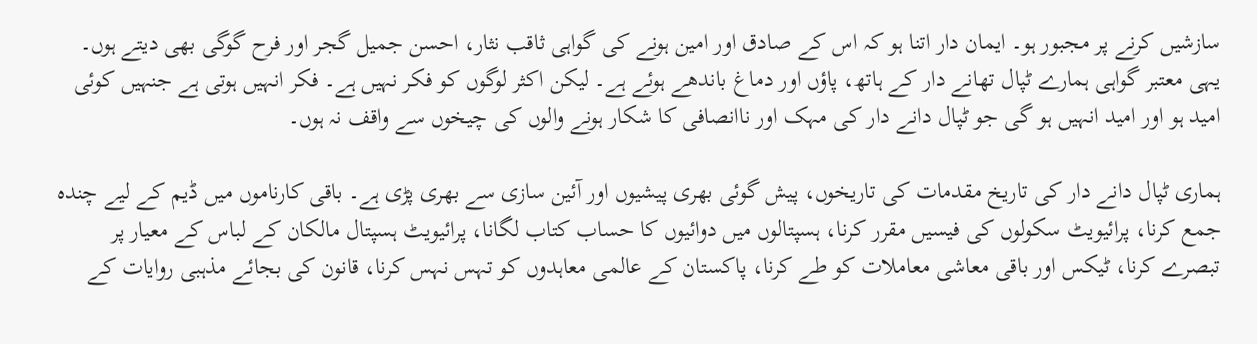سازشیں کرنے پر مجبور ہو۔ ایمان دار اتنا ہو کہ اس کے صادق اور امین ہونے کی گواہی ثاقب نثار، احسن جمیل گجر اور فرح گوگی بھی دیتے ہوں۔ یہی معتبر گواہی ہمارے ٹپال تھانے دار کے ہاتھ، پاؤں اور دماغ باندھے ہوئے ہے۔ لیکن اکثر لوگوں کو فکر نہیں ہے۔ فکر انہیں ہوتی ہے جنہیں کوئی امید ہو اور امید انہیں ہو گی جو ٹپال دانے دار کی مہک اور ناانصافی کا شکار ہونے والوں کی چیخوں سے واقف نہ ہوں۔

ہماری ٹپال دانے دار کی تاریخ مقدمات کی تاریخوں، پیش گوئی بھری پیشیوں اور آئین سازی سے بھری پڑی ہے۔ باقی کارناموں میں ڈیم کے لیے چندہ جمع کرنا، پرائیویٹ سکولوں کی فیسیں مقرر کرنا، ہسپتالوں میں دوائیوں کا حساب کتاب لگانا، پرائیویٹ ہسپتال مالکان کے لباس کے معیار پر تبصرے کرنا، ٹیکس اور باقی معاشی معاملات کو طے کرنا، پاکستان کے عالمی معاہدوں کو تہس نہس کرنا، قانون کی بجائے مذہبی روایات کے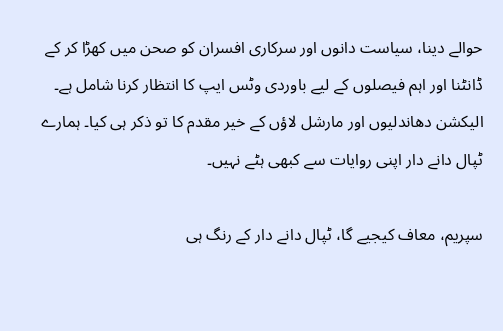حوالے دینا، سیاست دانوں اور سرکاری افسران کو صحن میں کھڑا کر کے ڈانٹنا اور اہم فیصلوں کے لیے باوردی وٹس ایپ کا انتظار کرنا شامل ہے۔ الیکشن دھاندلیوں اور مارشل لاؤں کے خیر مقدم کا تو ذکر ہی کیا۔ ہمارے ٹپال دانے دار اپنی روایات سے کبھی ہٹے نہیں۔

سپریم، معاف کیجیے گا، ٹپال دانے دار کے رنگ ہی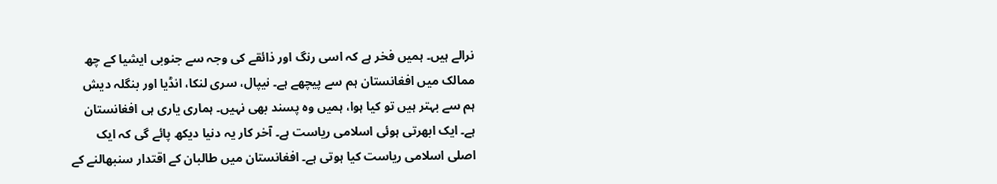نرالے ہیں۔ ہمیں فخر ہے کہ اسی رنگ اور ذائقے کی وجہ سے جنوبی ایشیا کے چھ ممالک میں افغانستان ہم سے پیچھے ہے۔ نیپال، سری لنکا، انڈیا اور بنگلہ دیش ہم سے بہتر ہیں تو کیا ہوا، ہمیں وہ پسند بھی نہیں۔ ہماری یاری ہی افغانستان ہے۔ ایک ابھرتی ہوئی اسلامی ریاست ہے۔ آخر کار یہ دنیا دیکھ پائے گی کہ ایک اصلی اسلامی ریاست کیا ہوتی ہے۔ افغانستان میں طالبان کے اقتدار سنبھالنے کے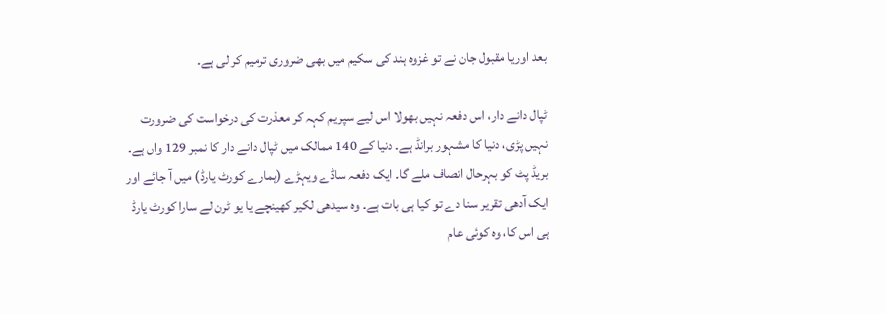بعد اوریا مقبول جان نے تو غزوہ ہند کی سکیم میں بھی ضروری ترمیم کر لی ہے۔

ٹپال دانے دار، اس دفعہ نہیں بھولا اس لیے سپریم کہہ کر معذرت کی درخواست کی ضرورت نہیں پڑی، دنیا کا مشہور برانڈ ہے۔ دنیا کے 140 ممالک میں ٹپال دانے دار کا نمبر 129 واں ہے۔ بریڈ پٹ کو بہرحال انصاف ملے گا۔ ایک دفعہ ساڈے ویہڑے (ہمارے کورٹ یارڈ) میں آ جائے اور ایک آدھی تقریر سنا دے تو کیا ہی بات ہے۔ وہ سیدھی لکیر کھینچے یا یو ٹرن لے سارا کورٹ یارڈ ہی اس کا، وہ کوئی عام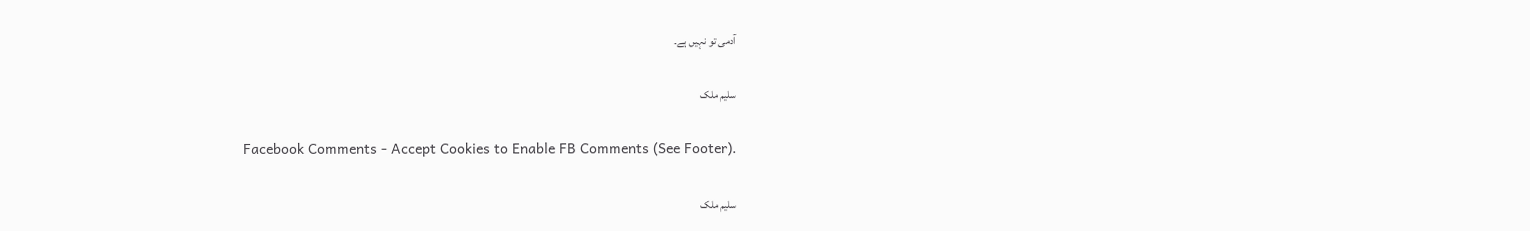آدمی تو نہیں ہے۔

سلیم ملک

Facebook Comments - Accept Cookies to Enable FB Comments (See Footer).

سلیم ملک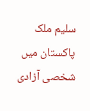سلیم ملک پاکستان میں شخصی آزادی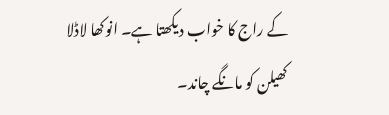کے راج کا خواب دیکھتا ہے۔ انوکھا لاڈلا کھیلن کو مانگے چاند۔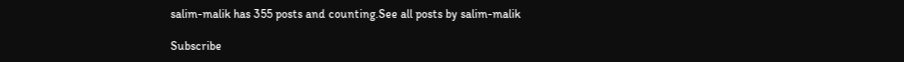salim-malik has 355 posts and counting.See all posts by salim-malik

Subscribe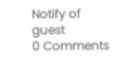Notify of
guest
0 Comments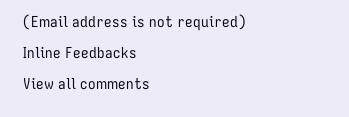(Email address is not required)
Inline Feedbacks
View all comments